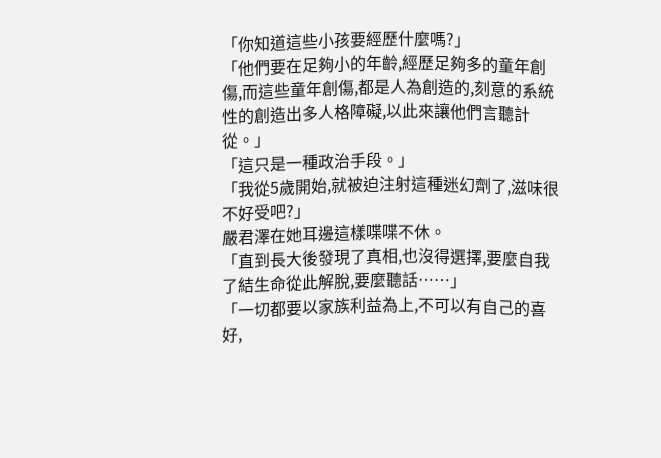「你知道這些小孩要經歷什麼嗎?」
「他們要在足夠小的年齡,經歷足夠多的童年創傷,而這些童年創傷,都是人為創造的,刻意的系統性的創造出多人格障礙,以此來讓他們言聽計從。」
「這只是一種政治手段。」
「我從5歲開始,就被迫注射這種迷幻劑了,滋味很不好受吧?」
嚴君澤在她耳邊這樣喋喋不休。
「直到長大後發現了真相,也沒得選擇,要麼自我了結生命從此解脫,要麼聽話……」
「一切都要以家族利益為上,不可以有自己的喜好,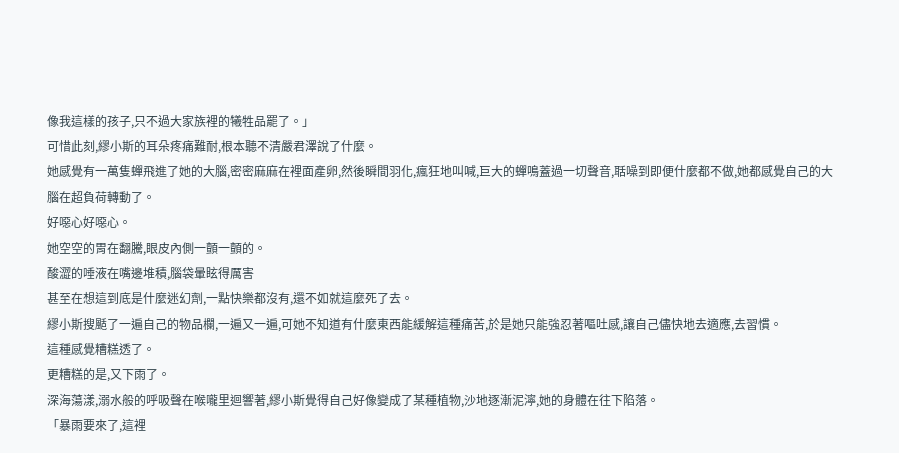像我這樣的孩子,只不過大家族裡的犧牲品罷了。」
可惜此刻,繆小斯的耳朵疼痛難耐,根本聽不清嚴君澤說了什麼。
她感覺有一萬隻蟬飛進了她的大腦,密密麻麻在裡面產卵,然後瞬間羽化,瘋狂地叫喊,巨大的蟬鳴蓋過一切聲音,聒噪到即便什麼都不做,她都感覺自己的大腦在超負荷轉動了。
好噁心好噁心。
她空空的胃在翻騰,眼皮內側一顫一顫的。
酸澀的唾液在嘴邊堆積,腦袋暈眩得厲害
甚至在想這到底是什麼迷幻劑,一點快樂都沒有,還不如就這麼死了去。
繆小斯搜颳了一遍自己的物品欄,一遍又一遍,可她不知道有什麼東西能緩解這種痛苦,於是她只能強忍著嘔吐感,讓自己儘快地去適應,去習慣。
這種感覺糟糕透了。
更糟糕的是,又下雨了。
深海蕩漾,溺水般的呼吸聲在喉嚨里迴響著,繆小斯覺得自己好像變成了某種植物,沙地逐漸泥濘,她的身體在往下陷落。
「暴雨要來了,這裡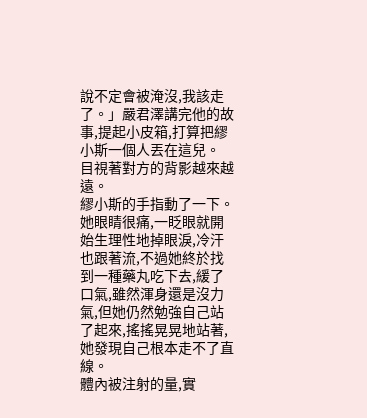說不定會被淹沒,我該走了。」嚴君澤講完他的故事,提起小皮箱,打算把繆小斯一個人丟在這兒。
目視著對方的背影越來越遠。
繆小斯的手指動了一下。
她眼睛很痛,一眨眼就開始生理性地掉眼淚,冷汗也跟著流,不過她終於找到一種藥丸吃下去,緩了口氣,雖然渾身還是沒力氣,但她仍然勉強自己站了起來,搖搖晃晃地站著,她發現自己根本走不了直線。
體內被注射的量,實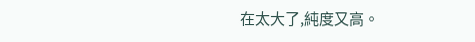在太大了,純度又高。